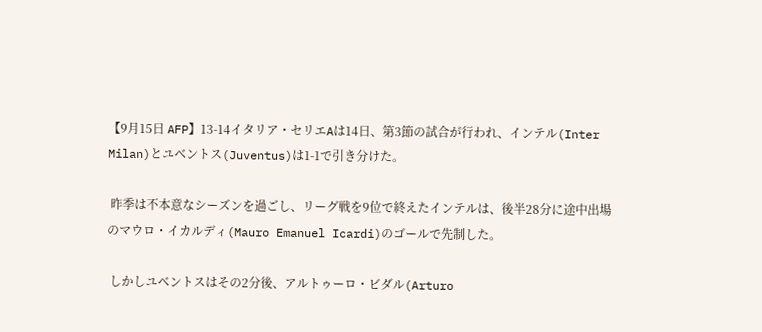【9月15日 AFP】13-14イタリア・セリエAは14日、第3節の試合が行われ、インテル(Inter Milan)とユベントス(Juventus)は1-1で引き分けた。

 昨季は不本意なシーズンを過ごし、リーグ戦を9位で終えたインテルは、後半28分に途中出場のマウロ・イカルディ(Mauro Emanuel Icardi)のゴールで先制した。

 しかしユベントスはその2分後、アルトゥーロ・ビダル(Arturo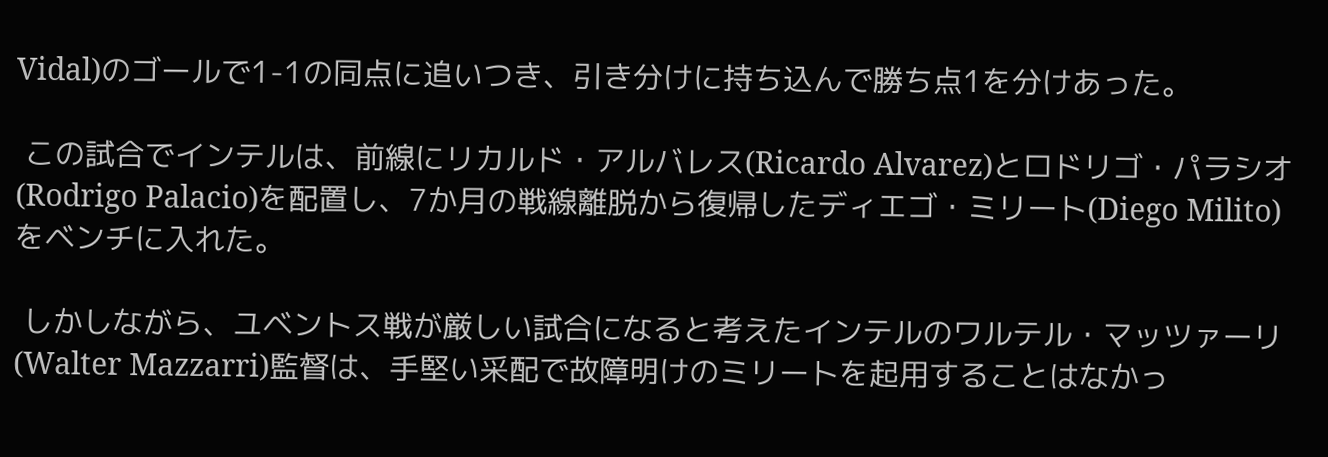Vidal)のゴールで1-1の同点に追いつき、引き分けに持ち込んで勝ち点1を分けあった。

 この試合でインテルは、前線にリカルド・アルバレス(Ricardo Alvarez)とロドリゴ・パラシオ(Rodrigo Palacio)を配置し、7か月の戦線離脱から復帰したディエゴ・ミリート(Diego Milito)をベンチに入れた。

 しかしながら、ユベントス戦が厳しい試合になると考えたインテルのワルテル・マッツァーリ(Walter Mazzarri)監督は、手堅い采配で故障明けのミリートを起用することはなかっ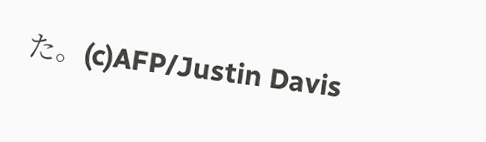た。(c)AFP/Justin Davis